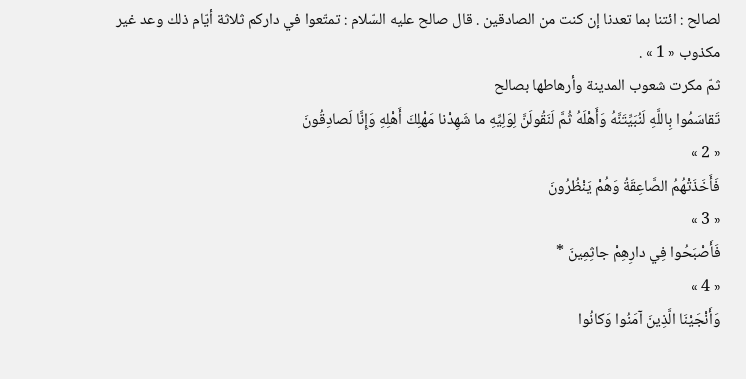لصالح : ائتنا بما تعدنا إن كنت من الصادقين . قال صالح عليه السّلام : تمتّعوا في داركم ثلاثة أيّام ذلك وعد غير مكذوب « 1 » .
ثمّ مكرت شعوب المدينة وأرهاطها بصالح
تَقاسَمُوا بِاللَّهِ لَنُبَيِّتَنَّهُ وَأَهْلَهُ ثُمَّ لَنَقُولَنَّ لِوَلِيِّهِ ما شَهِدْنا مَهْلِكَ أَهْلِهِ وَإِنَّا لَصادِقُونَ
« 2 »
فَأَخَذَتْهُمُ الصَّاعِقَةُ وَهُمْ يَنْظُرُونَ
« 3 »
فَأَصْبَحُوا فِي دارِهِمْ جاثِمِينَ *
« 4 »
وَأَنْجَيْنَا الَّذِينَ آمَنُوا وَكانُوا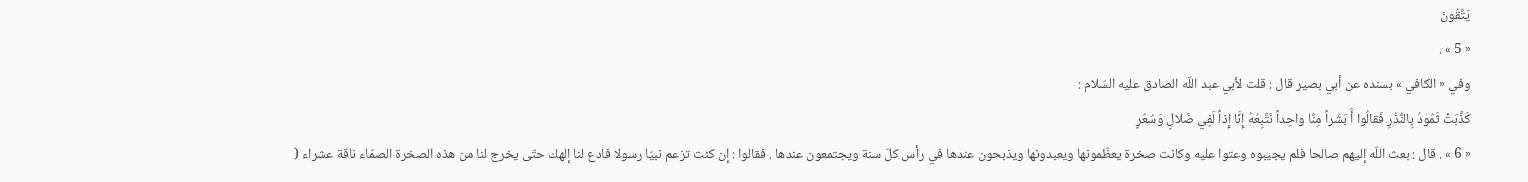يَتَّقُونَ
« 5 » .
وفي « الكافي » بسنده عن أبي بصير قال : قلت لأبي عبد اللّه الصادق عليه السّلام :
كَذَّبَتْ ثَمُودُ بِالنُّذُرِ فَقالُوا أَ بَشَراً مِنَّا واحِداً نَتَّبِعُهُ إِنَّا إِذاً لَفِي ضَلالٍ وَسُعُرٍ
« 6 » . قال : بعث اللّه إليهم صالحا فلم يجيبوه وعتوا عليه وكانت صخرة يعظّمونها ويعبدونها ويذبحون عندها في رأس كلّ سنة ويجتمعون عندها . فقالوا : إن كنت تزعم نبيّا رسولا فادع لنا إلهك حتّى يخرج لنا من هذه الصخرة الصمّاء ناقة عشراء (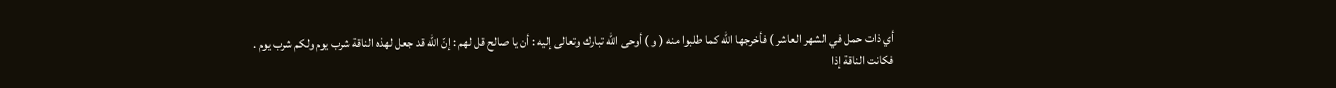أي ذات حمل في الشهر العاشر ) فأخرجها اللّه كما طلبوا منه ( و ) أوحى اللّه تبارك وتعالى إليه : أن يا صالح قل لهم : إنّ اللّه قد جعل لهذه الناقة شرب يوم ولكم شرب يوم .
فكانت الناقة إذا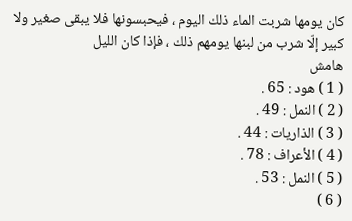كان يومها شربت الماء ذلك اليوم ، فيحبسونها فلا يبقى صغير ولا كبير إلّا شرب من لبنها يومهم ذلك ، فإذا كان الليل
هامش
( 1 ) هود : 65 .
( 2 ) النمل : 49 .
( 3 ) الذاريات : 44 .
( 4 ) الأعراف : 78 .
( 5 ) النمل : 53 .
( 6 )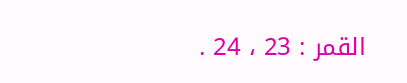القمر : 23 ، 24 .